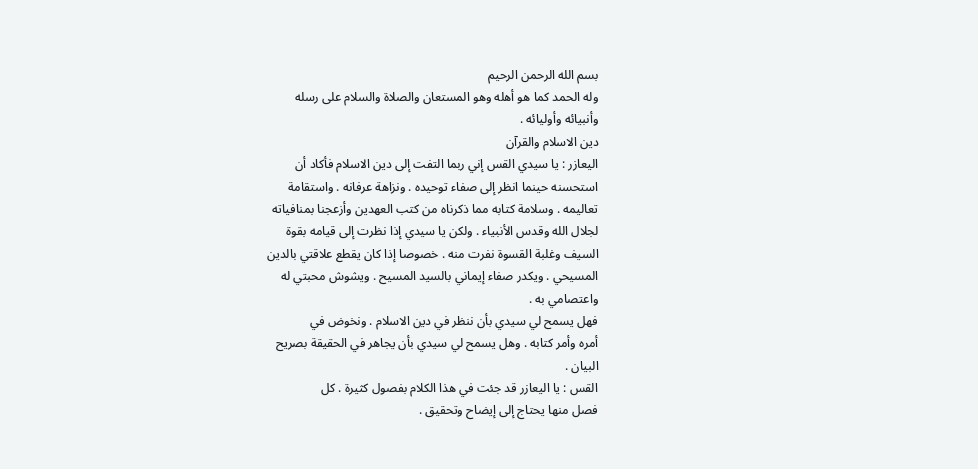بسم الله الرحمن الرحيم
وله الحمد كما هو أهله وهو المستعان والصلاة والسلام على رسله
وأنبيائه وأوليائه .
دين الاسلام والقرآن
اليعازر : يا سيدي القس إني ربما التفت إلى دين الاسلام فأكاد أن
استحسنه حينما انظر إلى صفاء توحيده . ونزاهة عرفانه . واستقامة
تعاليمه . وسلامة كتابه مما ذكرناه من كتب العهدين وأزعجنا بمنافياته
لجلال الله وقدس الأنبياء . ولكن يا سيدي إذا نظرت إلى قيامه بقوة
السيف وغلبة القسوة نفرت منه . خصوصا إذا كان يقطع علاقتي بالدين
المسيحي . ويكدر صفاء إيماني بالسيد المسيح . ويشوش محبتي له
واعتصامي به .
فهل يسمح لي سيدي بأن ننظر في دين الاسلام . ونخوض في
أمره وأمر كتابه . وهل يسمح لي سيدي بأن يجاهر في الحقيقة بصريح
البيان .
القس : يا اليعازر قد جئت في هذا الكلام بفصول كثيرة . كل
فصل منها يحتاج إلى إيضاح وتحقيق .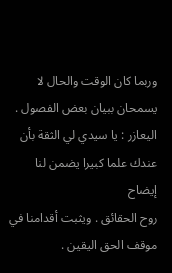وربما كان الوقت والحال لا يسمحان ببيان بعض الفصول .
اليعازر : يا سيدي لي الثقة بأن عندك علما كبيرا يضمن لنا إيضاح
روح الحقائق . ويثبت أقدامنا في موقف الحق اليقين .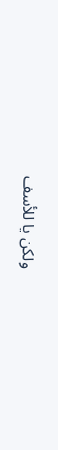ولكن يا للأسف